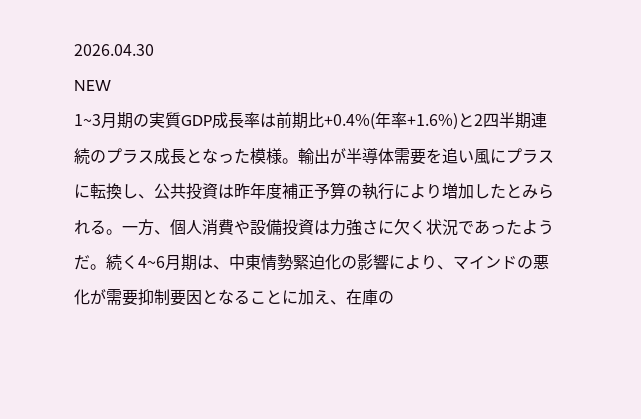2026.04.30
NEW
1~3月期の実質GDP成長率は前期比+0.4%(年率+1.6%)と2四半期連続のプラス成長となった模様。輸出が半導体需要を追い風にプラスに転換し、公共投資は昨年度補正予算の執行により増加したとみられる。一方、個人消費や設備投資は力強さに欠く状況であったようだ。続く4~6月期は、中東情勢緊迫化の影響により、マインドの悪化が需要抑制要因となることに加え、在庫の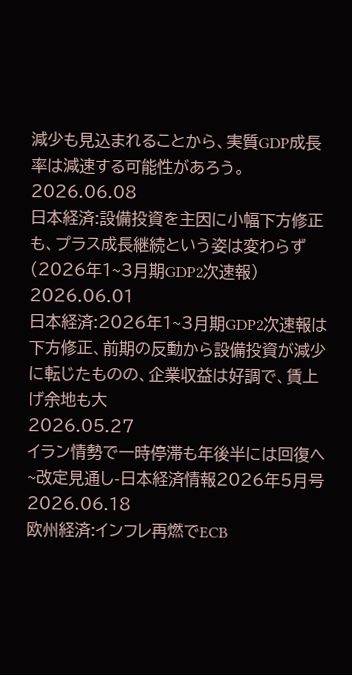減少も見込まれることから、実質GDP成長率は減速する可能性があろう。
2026.06.08
日本経済:設備投資を主因に小幅下方修正も、プラス成長継続という姿は変わらず(2026年1~3月期GDP2次速報)
2026.06.01
日本経済:2026年1~3月期GDP2次速報は下方修正、前期の反動から設備投資が減少に転じたものの、企業収益は好調で、賃上げ余地も大
2026.05.27
イラン情勢で一時停滞も年後半には回復へ~改定見通し-日本経済情報2026年5月号
2026.06.18
欧州経済:インフレ再燃でECB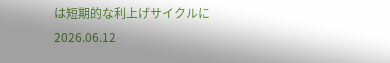は短期的な利上げサイクルに
2026.06.12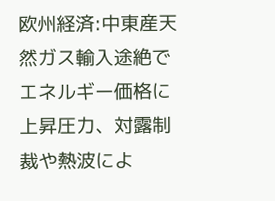欧州経済:中東産天然ガス輸入途絶でエネルギー価格に上昇圧力、対露制裁や熱波によ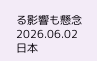る影響も懸念
2026.06.02
日本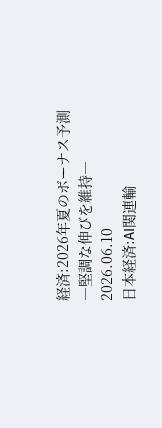経済:2026年夏のボーナス予測 ―堅調な伸びを維持―
2026.06.10
日本経済:AI関連輸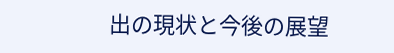出の現状と今後の展望